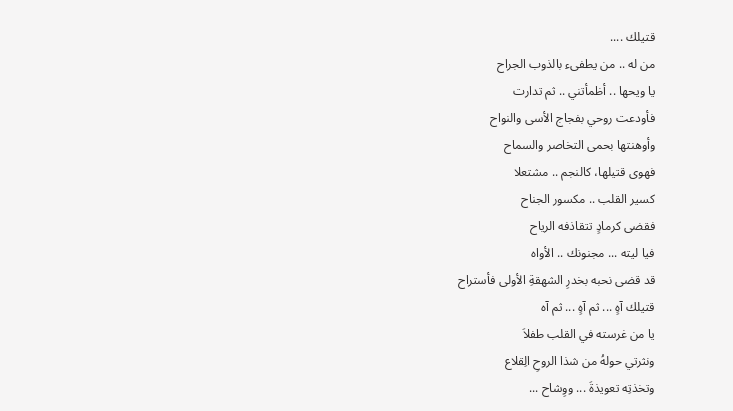قتيلك ....
من له .. من يطفىء بالذوب الجراح
يا ويحها .. أظمأتني .. ثم تدارت
فأودعت روحي بفجاج الأسى والنواح
وأوهنتها بحمى التخاصر والسماح
فهوى قتيلها، كالنجم .. مشتعلا
كسير القلب .. مكسور الجناح
فقضى كرمادٍ تتقاذفه الرياح
فيا ليته ... مجنونك .. الأواه
قد قضى نحبه بخدرِ الشهقةِ الأولى فأستراح
قتيلك آهٍ ... ثم آهٍ ... ثم آه
يا من غرسته في القلب طفلاَ
ونثرتي حولهُ من شذا الروحِ الِقلاع
وتخذتِه تعويذةَ ... ووِشاح ...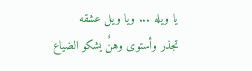يا ويله ... ويا ويل عشقه
تجذر وأستوى وهنٌ يشكو الضياع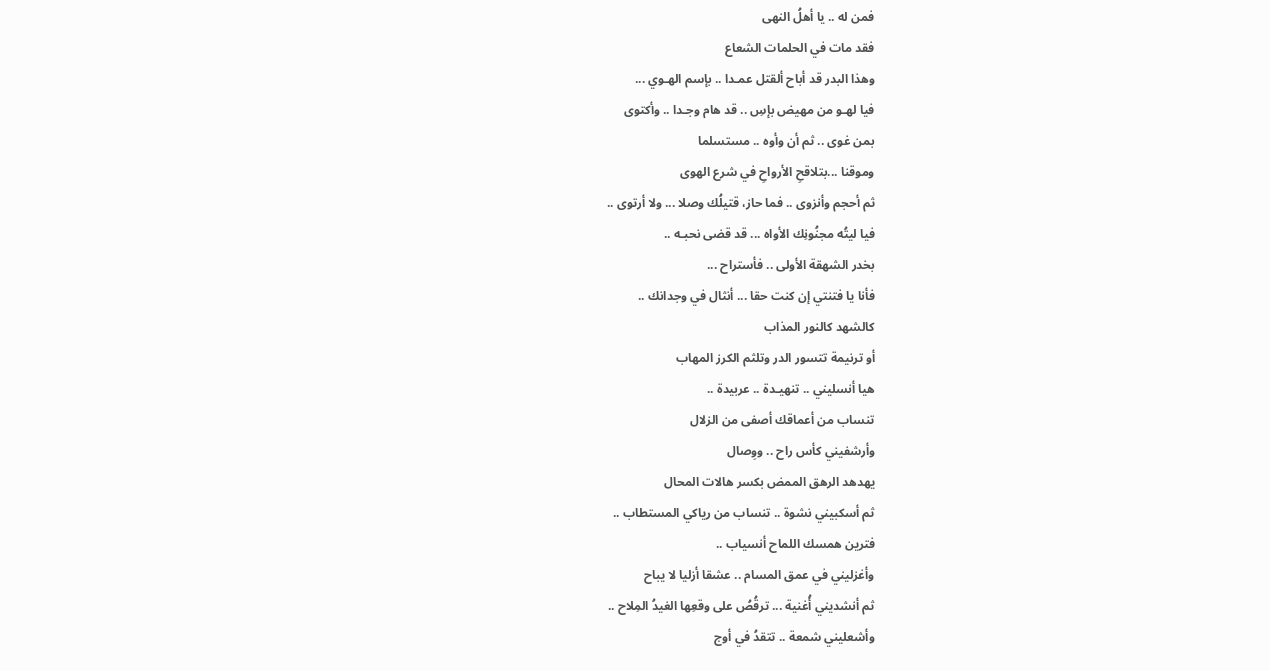فمن له .. يا أهلُ النهى
فقد مات في الحلمات الشعاع
وهذا البدر قد أباح ألقتل عمـدا .. بإسم الهـوي ...
فيا لهـو من مهيض بإسِ .. قد هام وجـدا .. وأكتوى
بمن غوى .. ثم أن وأوه .. مستسلما
وموقنا ...بتلاقحِ الأرواحِ في شرع الهوى
ثم أحجم وأنزوى .. فما حاز، قتيلُك وصلا ... ولا أرتوى ..
فيا ليتُه مجنُونِك الأواه ... قد قضى نحبـه ..
بخدر الشهقة الأولى .. فأستراح ...
فأنا يا فتنتي إن كنت حقا ... أنثال في وجدانك ..
كالشهد كالنور المذاب
أو ترنيمة تتسور الدر وتلثم الكرز المهاب
هيا أنسليني .. تنهيـدة .. عربيدة ..
تنساب من أعماقك أصفى من الزلال
وأرشفيني كأس راح .. ووِصال
يهدهد الرهق الممض بكسر هالات المحال
ثم أسكبيني نشوة .. تنساب من رياكي المستطاب ..
فترين همسك اللماح أنسياب ..
وأغزليني في عمق المسام .. عشقا أزليا لا يباح
ثم أنشديني أُغنية ... ترقُصُ على وقعِها الغيدُ المِلاح ..
وأشعليني شمعة .. تتقدُ في أوج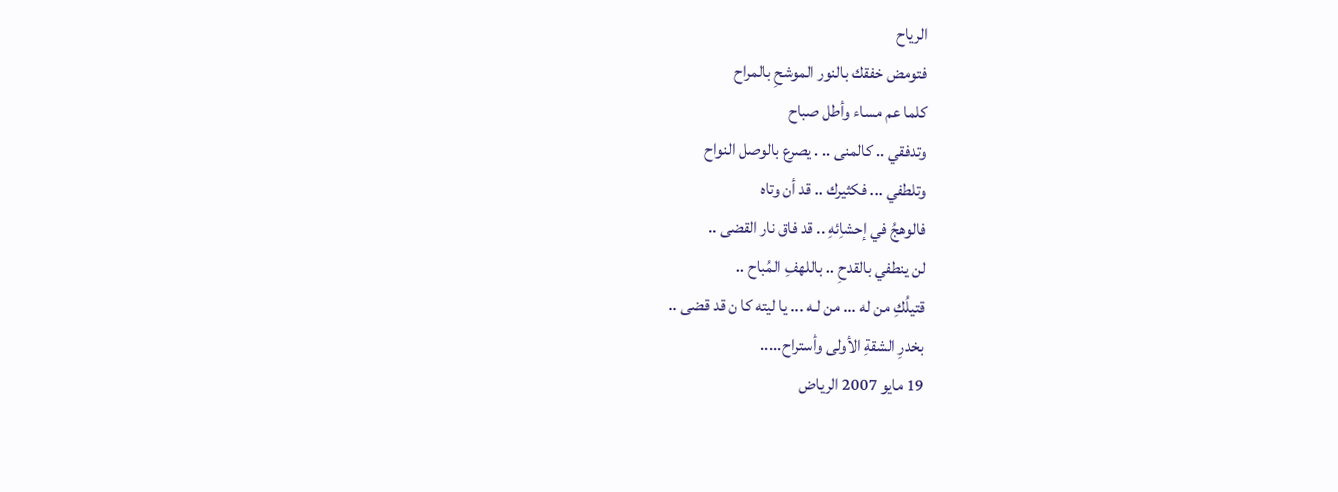الرياح
فتومض خفقك بالنور الموشحِ بالمراح
كلما عم مساء وأطل صباح
وتدفقي .. كالمنى .. . يصرع بالوصل النواح
وتلطفي ... فكثيرك .. قد أن وتاه
فالوهجُ في إحشاِئهِ .. قد فاق نار القضى ..
لن ينطفي بالقدحِ .. باللهفِ المُباح ..
قتيلُكِ من له ... من لـه ... يا ليته كا ن قد قضى ..
بخدرِ الشقةِ الأولى وأستراح.....
19 مايو 2007 الرياض